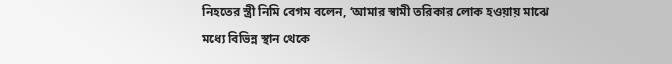নিহতের স্ত্রী নিমি বেগম বলেন, ‘আমার স্বামী তরিকার লোক হওয়ায় মাঝে মধ্যে বিভিন্ন স্থান থেকে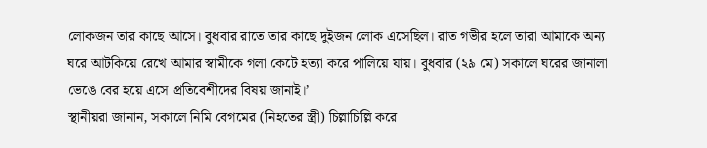লোকজন তার কাছে আসে। বুধবার রাতে তার কাছে দুইজন লোক এসেছিল। রাত গভীর হলে তারা আমাকে অন্য ঘরে আটকিয়ে রেখে আমার স্বামীকে গলা কেটে হত্যা করে পালিয়ে যায়। বুধবার (২৯ মে) সকালে ঘরের জানালা ভেঙে বের হয়ে এসে প্রতিবেশীদের বিষয় জানাই।’
স্থানীয়রা জানান, সকালে নিমি বেগমের (নিহতের স্ত্রী) চিল্লাচিল্লি করে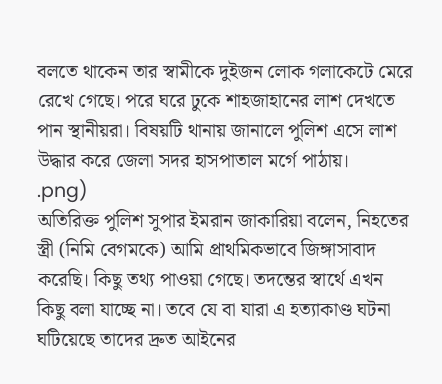বলতে থাকেন তার স্বামীকে দুইজন লোক গলাকেটে মেরে রেখে গেছে। পরে ঘরে ঢুকে শাহজাহানের লাশ দেখতে পান স্থানীয়রা। বিষয়টি থানায় জানালে পুলিশ এসে লাশ উদ্ধার করে জেলা সদর হাসপাতাল মর্গে পাঠায়।
.png)
অতিরিক্ত পুলিশ সুপার ইমরান জাকারিয়া বলেন, নিহতের স্ত্রী (নিমি বেগমকে) আমি প্রাথমিকভাবে জিঙ্গাসাবাদ করেছি। কিছু তথ্য পাওয়া গেছে। তদন্তের স্বার্থে এখন কিছু বলা যাচ্ছে না। তবে যে বা যারা এ হত্যাকাণ্ড ঘটনা ঘটিয়েছে তাদের দ্রুত আইনের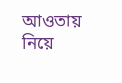আওতায় নিয়ে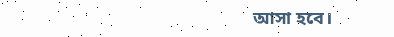আসা হবে।